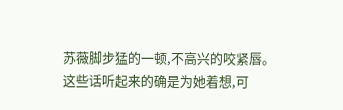苏薇脚步猛的一顿,不高兴的咬紧唇。
这些话听起来的确是为她着想,可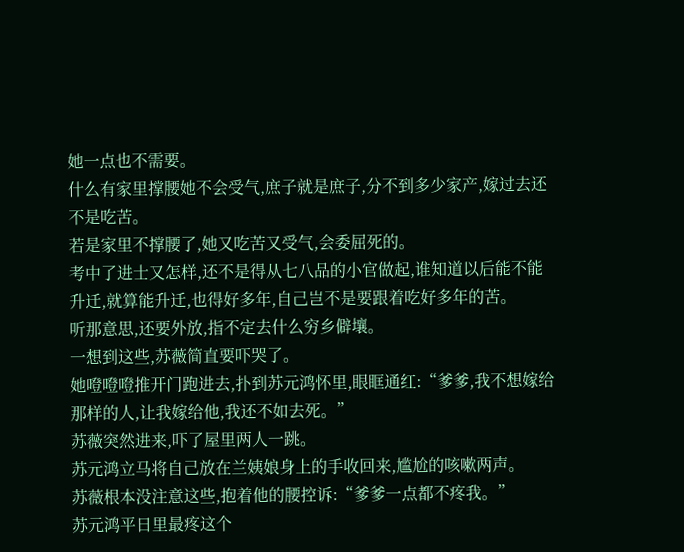她一点也不需要。
什么有家里撑腰她不会受气,庶子就是庶子,分不到多少家产,嫁过去还不是吃苦。
若是家里不撑腰了,她又吃苦又受气,会委屈死的。
考中了进士又怎样,还不是得从七八品的小官做起,谁知道以后能不能升迁,就算能升迁,也得好多年,自己岂不是要跟着吃好多年的苦。
听那意思,还要外放,指不定去什么穷乡僻壤。
一想到这些,苏薇简直要吓哭了。
她噔噔噔推开门跑进去,扑到苏元鸿怀里,眼眶通红:“爹爹,我不想嫁给那样的人,让我嫁给他,我还不如去死。”
苏薇突然进来,吓了屋里两人一跳。
苏元鸿立马将自己放在兰姨娘身上的手收回来,尴尬的咳嗽两声。
苏薇根本没注意这些,抱着他的腰控诉:“爹爹一点都不疼我。”
苏元鸿平日里最疼这个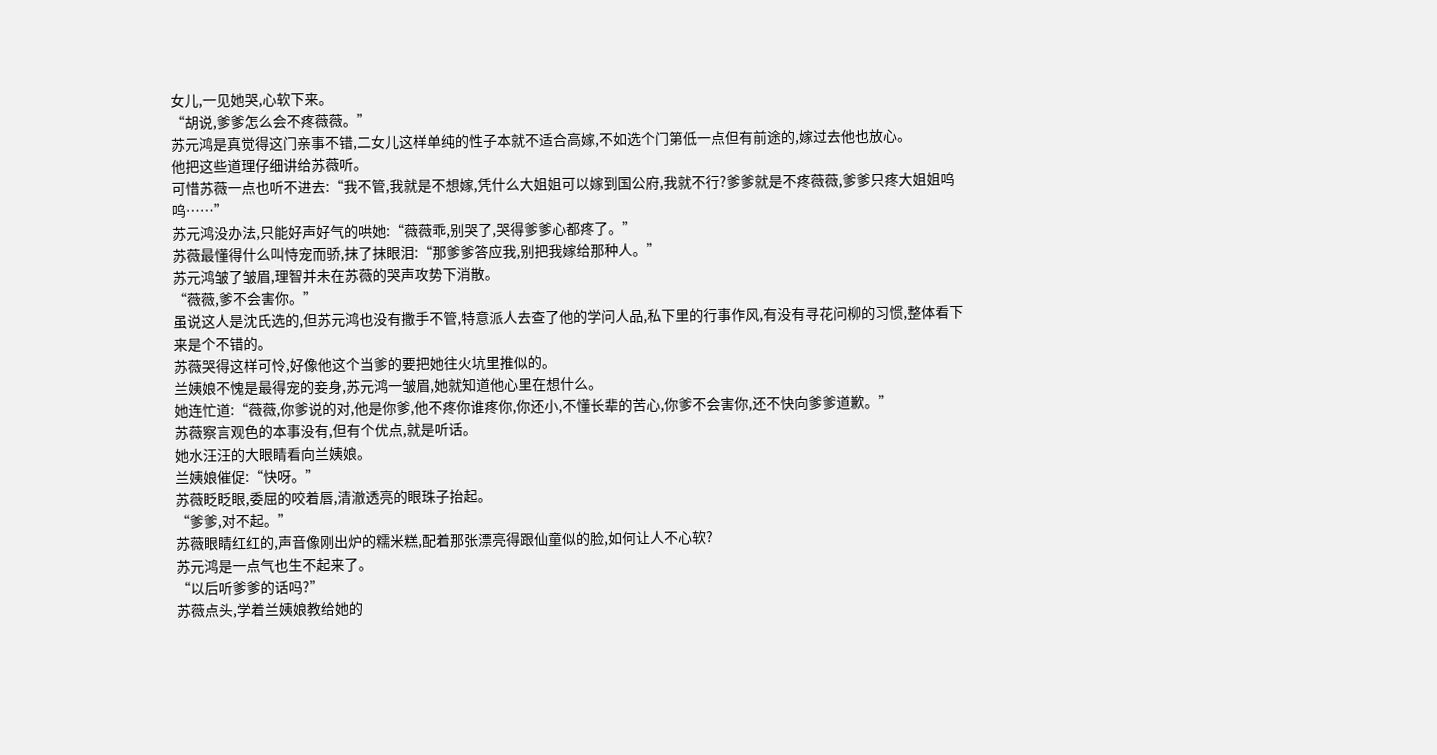女儿,一见她哭,心软下来。
“胡说,爹爹怎么会不疼薇薇。”
苏元鸿是真觉得这门亲事不错,二女儿这样单纯的性子本就不适合高嫁,不如选个门第低一点但有前途的,嫁过去他也放心。
他把这些道理仔细讲给苏薇听。
可惜苏薇一点也听不进去:“我不管,我就是不想嫁,凭什么大姐姐可以嫁到国公府,我就不行?爹爹就是不疼薇薇,爹爹只疼大姐姐呜呜……”
苏元鸿没办法,只能好声好气的哄她:“薇薇乖,别哭了,哭得爹爹心都疼了。”
苏薇最懂得什么叫恃宠而骄,抹了抹眼泪:“那爹爹答应我,别把我嫁给那种人。”
苏元鸿皱了皱眉,理智并未在苏薇的哭声攻势下消散。
“薇薇,爹不会害你。”
虽说这人是沈氏选的,但苏元鸿也没有撒手不管,特意派人去查了他的学问人品,私下里的行事作风,有没有寻花问柳的习惯,整体看下来是个不错的。
苏薇哭得这样可怜,好像他这个当爹的要把她往火坑里推似的。
兰姨娘不愧是最得宠的妾身,苏元鸿一皱眉,她就知道他心里在想什么。
她连忙道:“薇薇,你爹说的对,他是你爹,他不疼你谁疼你,你还小,不懂长辈的苦心,你爹不会害你,还不快向爹爹道歉。”
苏薇察言观色的本事没有,但有个优点,就是听话。
她水汪汪的大眼睛看向兰姨娘。
兰姨娘催促:“快呀。”
苏薇眨眨眼,委屈的咬着唇,清澈透亮的眼珠子抬起。
“爹爹,对不起。”
苏薇眼睛红红的,声音像刚出炉的糯米糕,配着那张漂亮得跟仙童似的脸,如何让人不心软?
苏元鸿是一点气也生不起来了。
“以后听爹爹的话吗?”
苏薇点头,学着兰姨娘教给她的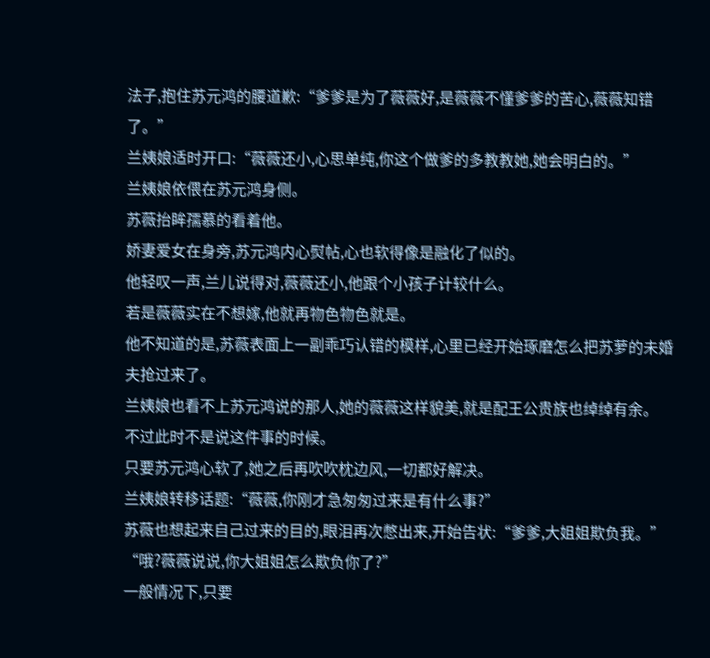法子,抱住苏元鸿的腰道歉:“爹爹是为了薇薇好,是薇薇不懂爹爹的苦心,薇薇知错了。”
兰姨娘适时开口:“薇薇还小,心思单纯,你这个做爹的多教教她,她会明白的。”
兰姨娘依偎在苏元鸿身侧。
苏薇抬眸孺慕的看着他。
娇妻爱女在身旁,苏元鸿内心熨帖,心也软得像是融化了似的。
他轻叹一声,兰儿说得对,薇薇还小,他跟个小孩子计较什么。
若是薇薇实在不想嫁,他就再物色物色就是。
他不知道的是,苏薇表面上一副乖巧认错的模样,心里已经开始琢磨怎么把苏萝的未婚夫抢过来了。
兰姨娘也看不上苏元鸿说的那人,她的薇薇这样貌美,就是配王公贵族也绰绰有余。
不过此时不是说这件事的时候。
只要苏元鸿心软了,她之后再吹吹枕边风,一切都好解决。
兰姨娘转移话题:“薇薇,你刚才急匆匆过来是有什么事?”
苏薇也想起来自己过来的目的,眼泪再次憋出来,开始告状:“爹爹,大姐姐欺负我。”
“哦?薇薇说说,你大姐姐怎么欺负你了?”
一般情况下,只要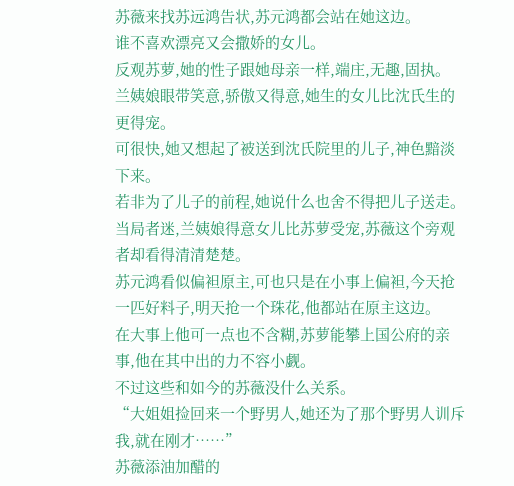苏薇来找苏远鸿告状,苏元鸿都会站在她这边。
谁不喜欢漂亮又会撒娇的女儿。
反观苏萝,她的性子跟她母亲一样,端庄,无趣,固执。
兰姨娘眼带笑意,骄傲又得意,她生的女儿比沈氏生的更得宠。
可很快,她又想起了被送到沈氏院里的儿子,神色黯淡下来。
若非为了儿子的前程,她说什么也舍不得把儿子送走。
当局者迷,兰姨娘得意女儿比苏萝受宠,苏薇这个旁观者却看得清清楚楚。
苏元鸿看似偏袒原主,可也只是在小事上偏袒,今天抢一匹好料子,明天抢一个珠花,他都站在原主这边。
在大事上他可一点也不含糊,苏萝能攀上国公府的亲事,他在其中出的力不容小觑。
不过这些和如今的苏薇没什么关系。
“大姐姐捡回来一个野男人,她还为了那个野男人训斥我,就在刚才……”
苏薇添油加醋的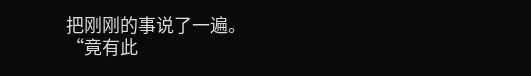把刚刚的事说了一遍。
“竟有此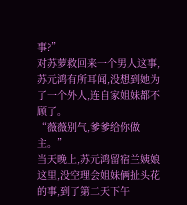事?”
对苏萝救回来一个男人这事,苏元鸿有所耳闻,没想到她为了一个外人,连自家姐妹都不顾了。
“薇薇别气,爹爹给你做主。”
当天晚上,苏元鸿留宿兰姨娘这里,没空理会姐妹俩扯头花的事,到了第二天下午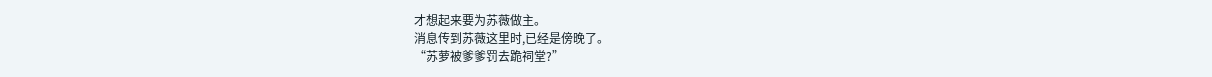才想起来要为苏薇做主。
消息传到苏薇这里时,已经是傍晚了。
“苏萝被爹爹罚去跪祠堂?”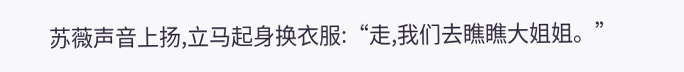苏薇声音上扬,立马起身换衣服:“走,我们去瞧瞧大姐姐。”